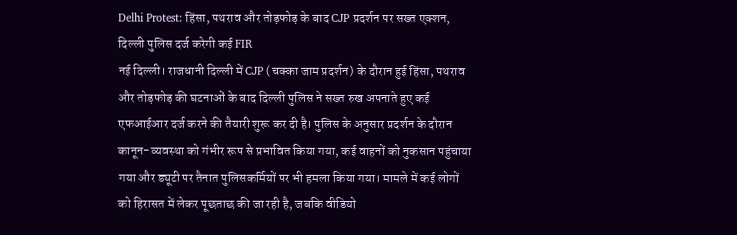Delhi Protest: हिंसा, पथराव और तोड़फोड़ के बाद CJP प्रदर्शन पर सख्त एक्शन, दिल्ली पुलिस दर्ज करेगी कई FIR
नई दिल्ली। राजधानी दिल्ली में CJP (चक्का जाम प्रदर्शन) के दौरान हुई हिंसा, पथराव और तोड़फोड़ की घटनाओं के बाद दिल्ली पुलिस ने सख्त रुख अपनाते हुए कई एफआईआर दर्ज करने की तैयारी शुरू कर दी है। पुलिस के अनुसार प्रदर्शन के दौरान कानून-व्यवस्था को गंभीर रूप से प्रभावित किया गया, कई वाहनों को नुकसान पहुंचाया गया और ड्यूटी पर तैनात पुलिसकर्मियों पर भी हमला किया गया। मामले में कई लोगों को हिरासत में लेकर पूछताछ की जा रही है, जबकि वीडियो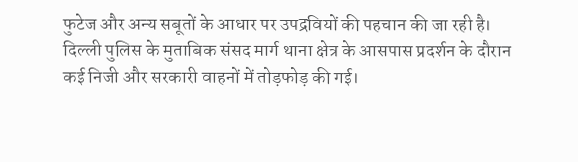फुटेज और अन्य सबूतों के आधार पर उपद्रवियों की पहचान की जा रही है।
दिल्ली पुलिस के मुताबिक संसद मार्ग थाना क्षेत्र के आसपास प्रदर्शन के दौरान कई निजी और सरकारी वाहनों में तोड़फोड़ की गई।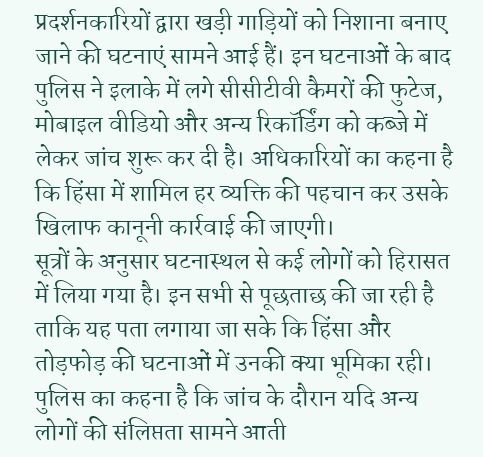प्रदर्शनकारियों द्वारा खड़ी गाड़ियों को निशाना बनाए जाने की घटनाएं सामने आई हैं। इन घटनाओं के बाद पुलिस ने इलाके में लगे सीसीटीवी कैमरों की फुटेज, मोबाइल वीडियो और अन्य रिकॉर्डिंग को कब्जे में लेकर जांच शुरू कर दी है। अधिकारियों का कहना है कि हिंसा में शामिल हर व्यक्ति की पहचान कर उसके खिलाफ कानूनी कार्रवाई की जाएगी।
सूत्रों के अनुसार घटनास्थल से कई लोगों को हिरासत में लिया गया है। इन सभी से पूछताछ की जा रही है ताकि यह पता लगाया जा सके कि हिंसा और तोड़फोड़ की घटनाओं में उनकी क्या भूमिका रही। पुलिस का कहना है कि जांच के दौरान यदि अन्य लोगों की संलिप्तता सामने आती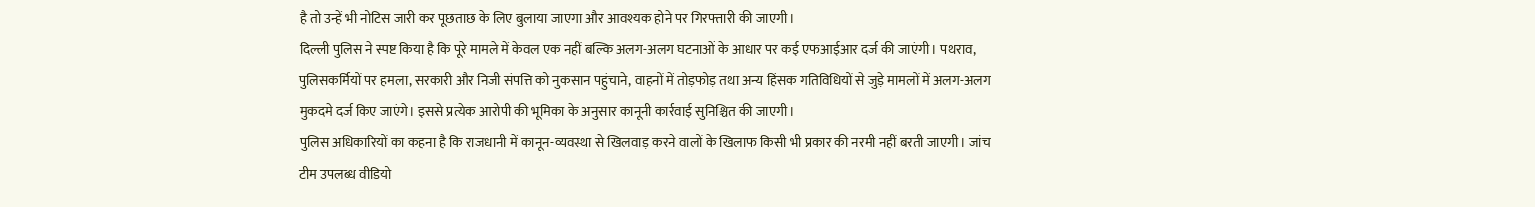है तो उन्हें भी नोटिस जारी कर पूछताछ के लिए बुलाया जाएगा और आवश्यक होने पर गिरफ्तारी की जाएगी।
दिल्ली पुलिस ने स्पष्ट किया है कि पूरे मामले में केवल एक नहीं बल्कि अलग-अलग घटनाओं के आधार पर कई एफआईआर दर्ज की जाएंगी। पथराव, पुलिसकर्मियों पर हमला, सरकारी और निजी संपत्ति को नुकसान पहुंचाने, वाहनों में तोड़फोड़ तथा अन्य हिंसक गतिविधियों से जुड़े मामलों में अलग-अलग मुकदमे दर्ज किए जाएंगे। इससे प्रत्येक आरोपी की भूमिका के अनुसार कानूनी कार्रवाई सुनिश्चित की जाएगी।
पुलिस अधिकारियों का कहना है कि राजधानी में कानून-व्यवस्था से खिलवाड़ करने वालों के खिलाफ किसी भी प्रकार की नरमी नहीं बरती जाएगी। जांच टीम उपलब्ध वीडियो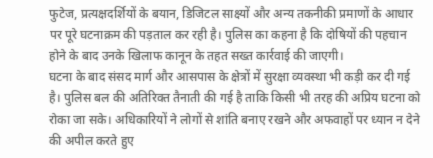फुटेज, प्रत्यक्षदर्शियों के बयान, डिजिटल साक्ष्यों और अन्य तकनीकी प्रमाणों के आधार पर पूरे घटनाक्रम की पड़ताल कर रही है। पुलिस का कहना है कि दोषियों की पहचान होने के बाद उनके खिलाफ कानून के तहत सख्त कार्रवाई की जाएगी।
घटना के बाद संसद मार्ग और आसपास के क्षेत्रों में सुरक्षा व्यवस्था भी कड़ी कर दी गई है। पुलिस बल की अतिरिक्त तैनाती की गई है ताकि किसी भी तरह की अप्रिय घटना को रोका जा सके। अधिकारियों ने लोगों से शांति बनाए रखने और अफवाहों पर ध्यान न देने की अपील करते हुए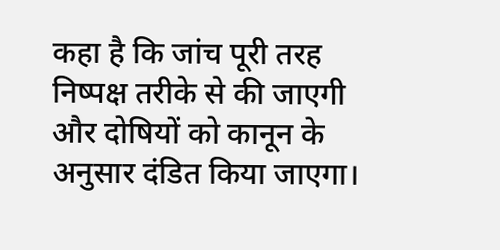कहा है कि जांच पूरी तरह निष्पक्ष तरीके से की जाएगी और दोषियों को कानून के अनुसार दंडित किया जाएगा।